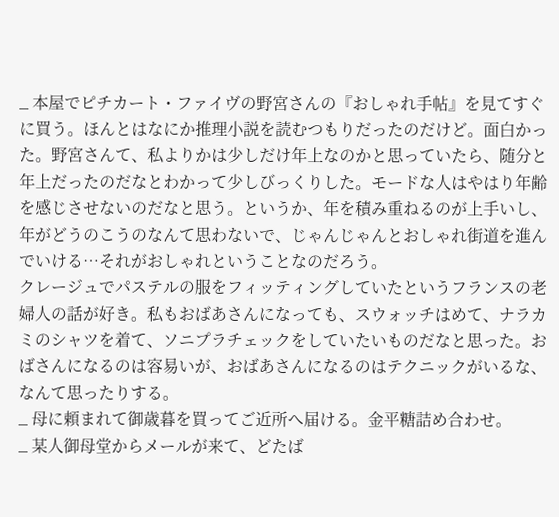_ 本屋でピチカート・ファイヴの野宮さんの『おしゃれ手帖』を見てすぐに買う。ほんとはなにか推理小説を読むつもりだったのだけど。面白かった。野宮さんて、私よりかは少しだけ年上なのかと思っていたら、随分と年上だったのだなとわかって少しびっくりした。モードな人はやはり年齢を感じさせないのだなと思う。というか、年を積み重ねるのが上手いし、年がどうのこうのなんて思わないで、じゃんじゃんとおしゃれ街道を進んでいける…それがおしゃれということなのだろう。
クレージュでパステルの服をフィッティングしていたというフランスの老婦人の話が好き。私もおばあさんになっても、スウォッチはめて、ナラカミのシャツを着て、ソニプラチェックをしていたいものだなと思った。おばさんになるのは容易いが、おばあさんになるのはテクニックがいるな、なんて思ったりする。
_ 母に頼まれて御歳暮を買ってご近所へ届ける。金平糖詰め合わせ。
_ 某人御母堂からメールが来て、どたば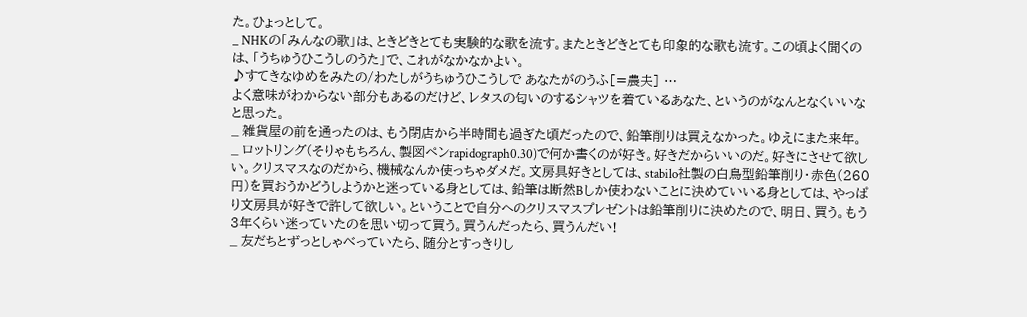た。ひょっとして。
_ NHKの「みんなの歌」は、ときどきとても実験的な歌を流す。またときどきとても印象的な歌も流す。この頃よく聞くのは、「うちゅうひこうしのうた」で、これがなかなかよい。
♪すてきなゆめをみたの/わたしがうちゅうひこうしで あなたがのうふ[=農夫] …
よく意味がわからない部分もあるのだけど、レタスの匂いのするシャツを着ているあなた、というのがなんとなくいいなと思った。
_ 雑貨屋の前を通ったのは、もう閉店から半時間も過ぎた頃だったので、鉛筆削りは買えなかった。ゆえにまた来年。
_ ロットリング(そりゃもちろん、製図ペンrapidograph0.30)で何か書くのが好き。好きだからいいのだ。好きにさせて欲しい。クリスマスなのだから、機械なんか使っちゃダメだ。文房具好きとしては、stabilo社製の白鳥型鉛筆削り・赤色(260円)を買おうかどうしようかと迷っている身としては、鉛筆は断然Bしか使わないことに決めていいる身としては、やっぱり文房具が好きで許して欲しい。ということで自分へのクリスマスプレゼントは鉛筆削りに決めたので、明日、買う。もう3年くらい迷っていたのを思い切って買う。買うんだったら、買うんだい!
_ 友だちとずっとしゃべっていたら、随分とすっきりし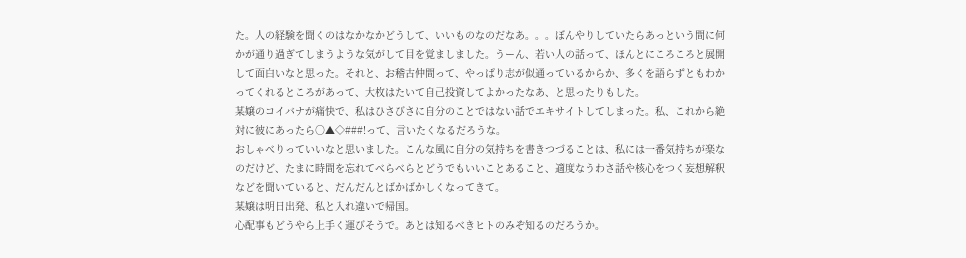た。人の経験を聞くのはなかなかどうして、いいものなのだなあ。。。ぼんやりしていたらあっという間に何かが通り過ぎてしまうような気がして目を覚ましました。うーん、若い人の話って、ほんとにころころと展開して面白いなと思った。それと、お稽古仲間って、やっぱり志が似通っているからか、多くを語らずともわかってくれるところがあって、大枚はたいて自己投資してよかったなあ、と思ったりもした。
某嬢のコイバナが痛快で、私はひさびさに自分のことではない話でエキサイトしてしまった。私、これから絶対に彼にあったら○▲◇###!って、言いたくなるだろうな。
おしゃべりっていいなと思いました。こんな風に自分の気持ちを書きつづることは、私には一番気持ちが楽なのだけど、たまに時間を忘れてべらべらとどうでもいいことあること、適度なうわさ話や核心をつく妄想解釈などを聞いていると、だんだんとばかばかしくなってきて。
某嬢は明日出発、私と入れ違いで帰国。
心配事もどうやら上手く運びそうで。あとは知るべきヒトのみぞ知るのだろうか。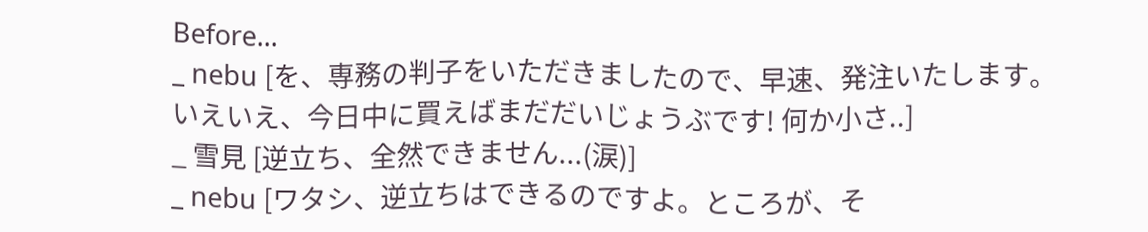Before...
_ nebu [を、専務の判子をいただきましたので、早速、発注いたします。 いえいえ、今日中に買えばまだだいじょうぶです! 何か小さ..]
_ 雪見 [逆立ち、全然できません...(涙)]
_ nebu [ワタシ、逆立ちはできるのですよ。ところが、そ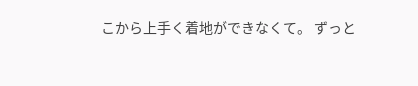こから上手く着地ができなくて。 ずっと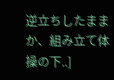逆立ちしたままか、組み立て体操の下..]